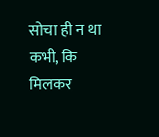सोचा ही न था कभी, कि मिलकर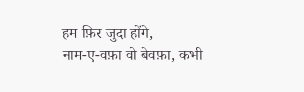हम फ़िर जुदा होंगे,
नाम-ए-वफ़ा वो बेवफ़ा, कभी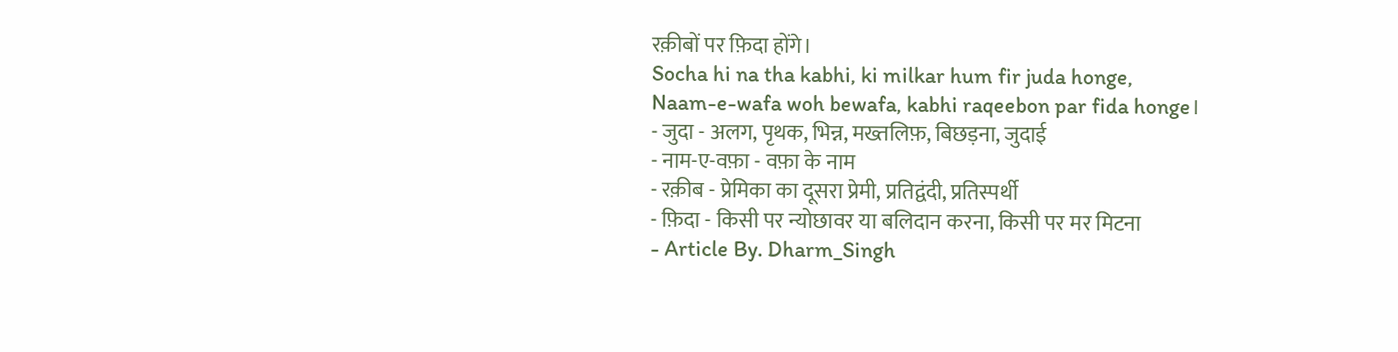रक़ीबों पर फ़िदा होंगे।
Socha hi na tha kabhi, ki milkar hum fir juda honge,
Naam-e-wafa woh bewafa, kabhi raqeebon par fida honge।
- जुदा - अलग, पृथक, भिन्न, मख्तलिफ़, बिछड़ना, जुदाई
- नाम-ए-वफ़ा - वफ़ा के नाम
- रक़ीब - प्रेमिका का दूसरा प्रेमी, प्रतिद्वंदी, प्रतिस्पर्थी
- फ़िदा - किसी पर न्योछावर या बलिदान करना, किसी पर मर मिटना
- Article By. Dharm_Singh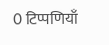0 टिप्पणियाँ